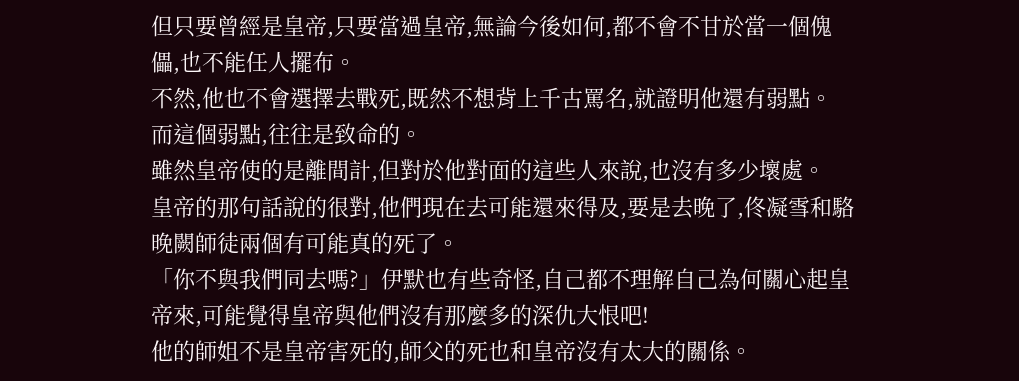但只要曾經是皇帝,只要當過皇帝,無論今後如何,都不會不甘於當一個傀儡,也不能任人擺布。
不然,他也不會選擇去戰死,既然不想背上千古罵名,就證明他還有弱點。
而這個弱點,往往是致命的。
雖然皇帝使的是離間計,但對於他對面的這些人來說,也沒有多少壞處。
皇帝的那句話說的很對,他們現在去可能還來得及,要是去晚了,佟凝雪和駱晚闕師徒兩個有可能真的死了。
「你不與我們同去嗎?」伊默也有些奇怪,自己都不理解自己為何關心起皇帝來,可能覺得皇帝與他們沒有那麼多的深仇大恨吧!
他的師姐不是皇帝害死的,師父的死也和皇帝沒有太大的關係。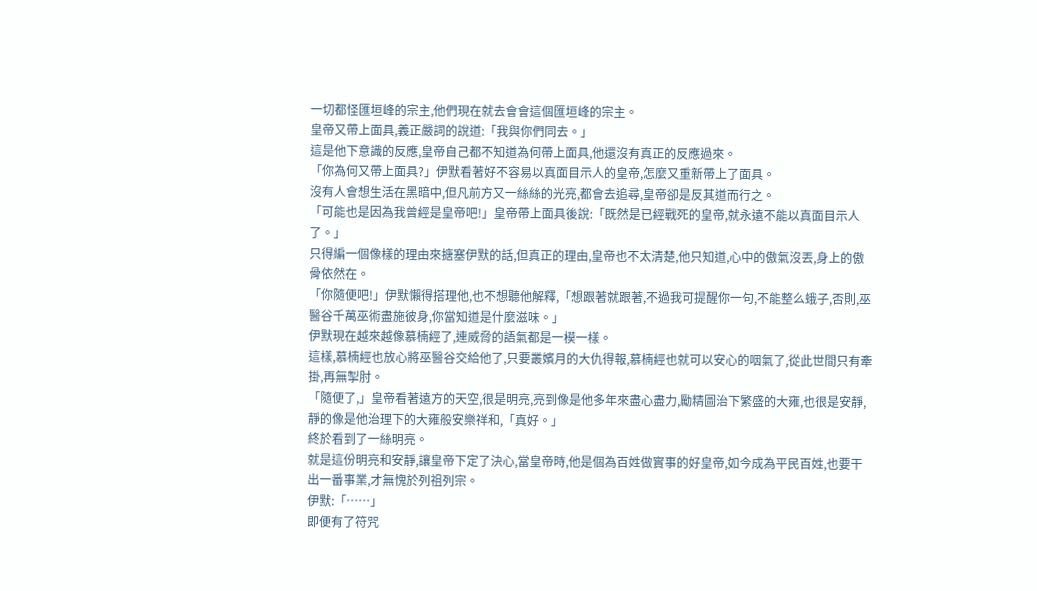一切都怪匯垣峰的宗主,他們現在就去會會這個匯垣峰的宗主。
皇帝又帶上面具,義正嚴詞的說道:「我與你們同去。」
這是他下意識的反應,皇帝自己都不知道為何帶上面具,他還沒有真正的反應過來。
「你為何又帶上面具?」伊默看著好不容易以真面目示人的皇帝,怎麼又重新帶上了面具。
沒有人會想生活在黑暗中,但凡前方又一絲絲的光亮,都會去追尋,皇帝卻是反其道而行之。
「可能也是因為我曾經是皇帝吧!」皇帝帶上面具後說:「既然是已經戰死的皇帝,就永遠不能以真面目示人了。」
只得編一個像樣的理由來搪塞伊默的話,但真正的理由,皇帝也不太清楚,他只知道,心中的傲氣沒丟,身上的傲骨依然在。
「你隨便吧!」伊默懶得搭理他,也不想聽他解釋,「想跟著就跟著,不過我可提醒你一句,不能整么蛾子,否則,巫醫谷千萬巫術盡施彼身,你當知道是什麼滋味。」
伊默現在越來越像慕楠經了,連威脅的語氣都是一模一樣。
這樣,慕楠經也放心將巫醫谷交給他了,只要叢嬪月的大仇得報,慕楠經也就可以安心的咽氣了,從此世間只有牽掛,再無掣肘。
「隨便了,」皇帝看著遠方的天空,很是明亮,亮到像是他多年來盡心盡力,勵精圖治下繁盛的大雍,也很是安靜,靜的像是他治理下的大雍般安樂祥和,「真好。」
終於看到了一絲明亮。
就是這份明亮和安靜,讓皇帝下定了決心,當皇帝時,他是個為百姓做實事的好皇帝,如今成為平民百姓,也要干出一番事業,才無愧於列祖列宗。
伊默:「……」
即便有了符咒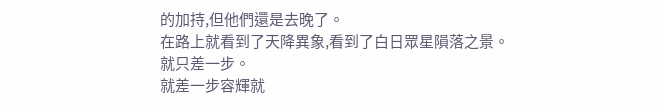的加持,但他們還是去晚了。
在路上就看到了天降異象,看到了白日眾星隕落之景。
就只差一步。
就差一步容輝就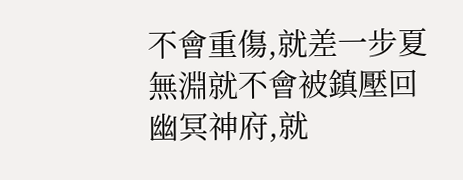不會重傷,就差一步夏無淵就不會被鎮壓回幽冥神府,就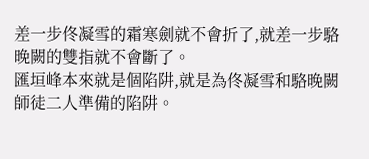差一步佟凝雪的霜寒劍就不會折了,就差一步駱晚闕的雙指就不會斷了。
匯垣峰本來就是個陷阱,就是為佟凝雪和駱晚闕師徒二人準備的陷阱。